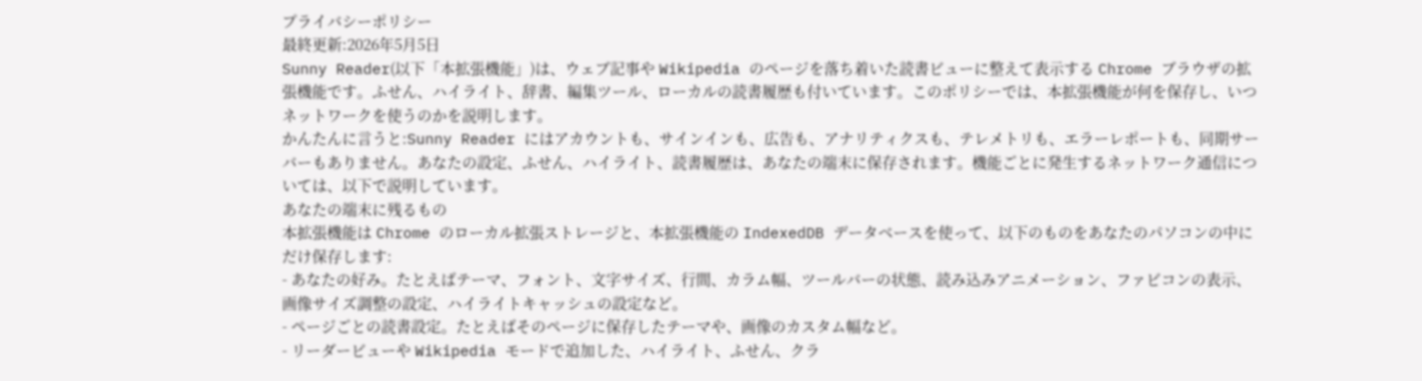プライバシーポリシー
最終更新:2026年5月5日
Sunny Reader(以下「本拡張機能」)は、ウェブ記事や Wikipedia のページを落ち着いた読書ビューに整えて表示する Chrome ブラウザの拡張機能です。ふせん、ハイライト、辞書、編集ツール、ローカルの読書履歴も付いています。このポリシーでは、本拡張機能が何を保存し、いつネットワークを使うのかを説明します。
かんたんに言うと:Sunny Reader にはアカウントも、サインインも、広告も、アナリティクスも、テレメトリも、エラーレポートも、同期サーバーもありません。あなたの設定、ふせん、ハイライト、読書履歴は、あなたの端末に保存されます。機能ごとに発生するネットワーク通信については、以下で説明しています。
あなたの端末に残るもの
本拡張機能は Chrome のローカル拡張ストレージと、本拡張機能の IndexedDB データベースを使って、以下のものをあなたのパソコンの中にだけ保存します:
- あなたの好み。たとえばテーマ、フォント、文字サイズ、行間、カラム幅、ツールバーの状態、読み込みアニメーション、ファビコンの表示、画像サイズ調整の設定、ハイライトキャッシュの設定など。
- ページごとの読書設定。たとえばそのページに保存したテーマや、画像のカスタム幅など。
- リーダービューや Wikipedia モードで追加した、ハイライト、ふせん、クラ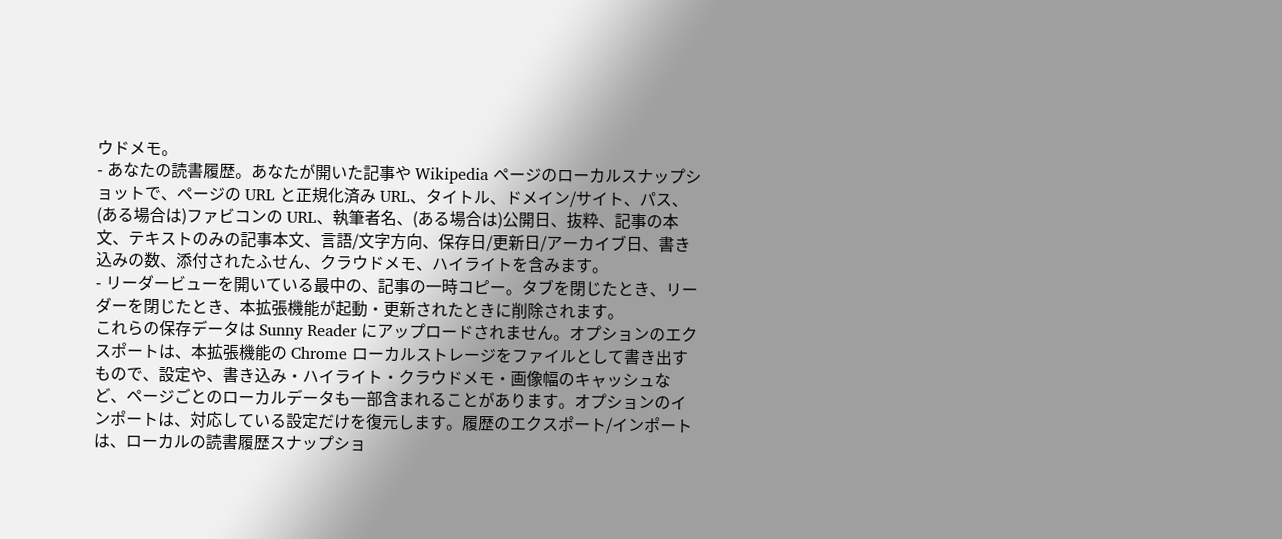ウドメモ。
- あなたの読書履歴。あなたが開いた記事や Wikipedia ページのローカルスナップショットで、ページの URL と正規化済み URL、タイトル、ドメイン/サイト、パス、(ある場合は)ファビコンの URL、執筆者名、(ある場合は)公開日、抜粋、記事の本文、テキストのみの記事本文、言語/文字方向、保存日/更新日/アーカイブ日、書き込みの数、添付されたふせん、クラウドメモ、ハイライトを含みます。
- リーダービューを開いている最中の、記事の一時コピー。タブを閉じたとき、リーダーを閉じたとき、本拡張機能が起動・更新されたときに削除されます。
これらの保存データは Sunny Reader にアップロードされません。オプションのエクスポートは、本拡張機能の Chrome ローカルストレージをファイルとして書き出すもので、設定や、書き込み・ハイライト・クラウドメモ・画像幅のキャッシュなど、ページごとのローカルデータも一部含まれることがあります。オプションのインポートは、対応している設定だけを復元します。履歴のエクスポート/インポートは、ローカルの読書履歴スナップショ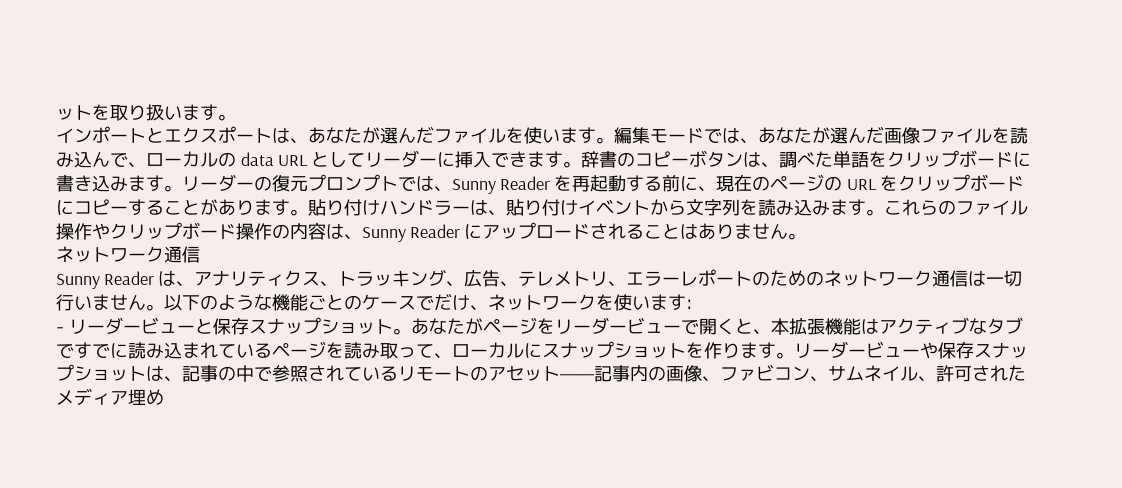ットを取り扱います。
インポートとエクスポートは、あなたが選んだファイルを使います。編集モードでは、あなたが選んだ画像ファイルを読み込んで、ローカルの data URL としてリーダーに挿入できます。辞書のコピーボタンは、調べた単語をクリップボードに書き込みます。リーダーの復元プロンプトでは、Sunny Reader を再起動する前に、現在のページの URL をクリップボードにコピーすることがあります。貼り付けハンドラーは、貼り付けイベントから文字列を読み込みます。これらのファイル操作やクリップボード操作の内容は、Sunny Reader にアップロードされることはありません。
ネットワーク通信
Sunny Reader は、アナリティクス、トラッキング、広告、テレメトリ、エラーレポートのためのネットワーク通信は一切行いません。以下のような機能ごとのケースでだけ、ネットワークを使います:
- リーダービューと保存スナップショット。あなたがページをリーダービューで開くと、本拡張機能はアクティブなタブですでに読み込まれているページを読み取って、ローカルにスナップショットを作ります。リーダービューや保存スナップショットは、記事の中で参照されているリモートのアセット——記事内の画像、ファビコン、サムネイル、許可されたメディア埋め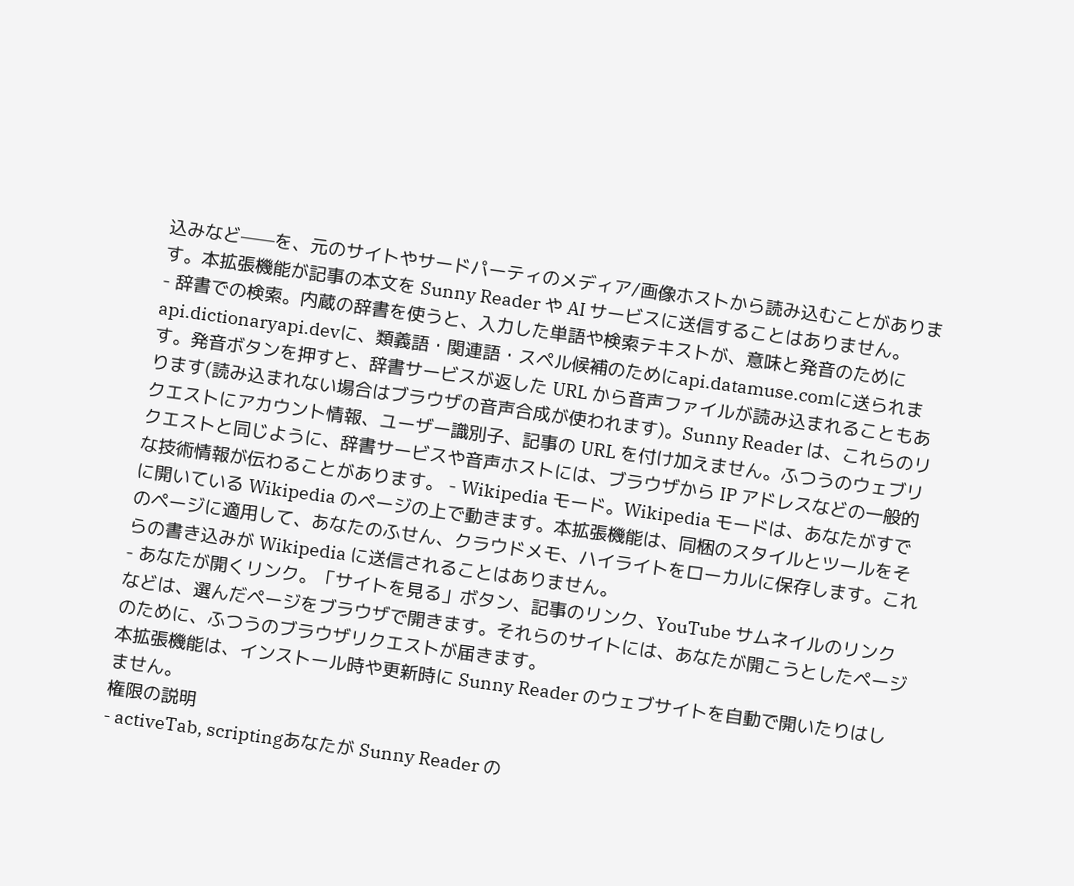込みなど——を、元のサイトやサードパーティのメディア/画像ホストから読み込むことがあります。本拡張機能が記事の本文を Sunny Reader や AI サービスに送信することはありません。
- 辞書での検索。内蔵の辞書を使うと、入力した単語や検索テキストが、意味と発音のために
api.dictionaryapi.devに、類義語・関連語・スペル候補のためにapi.datamuse.comに送られます。発音ボタンを押すと、辞書サービスが返した URL から音声ファイルが読み込まれることもあります(読み込まれない場合はブラウザの音声合成が使われます)。Sunny Reader は、これらのリクエストにアカウント情報、ユーザー識別子、記事の URL を付け加えません。ふつうのウェブリクエストと同じように、辞書サービスや音声ホストには、ブラウザから IP アドレスなどの一般的な技術情報が伝わることがあります。 - Wikipedia モード。Wikipedia モードは、あなたがすでに開いている Wikipedia のページの上で動きます。本拡張機能は、同梱のスタイルとツールをそのページに適用して、あなたのふせん、クラウドメモ、ハイライトをローカルに保存します。これらの書き込みが Wikipedia に送信されることはありません。
- あなたが開くリンク。「サイトを見る」ボタン、記事のリンク、YouTube サムネイルのリンクなどは、選んだページをブラウザで開きます。それらのサイトには、あなたが開こうとしたページのために、ふつうのブラウザリクエストが届きます。
本拡張機能は、インストール時や更新時に Sunny Reader のウェブサイトを自動で開いたりはしません。
権限の説明
- activeTab, scriptingあなたが Sunny Reader の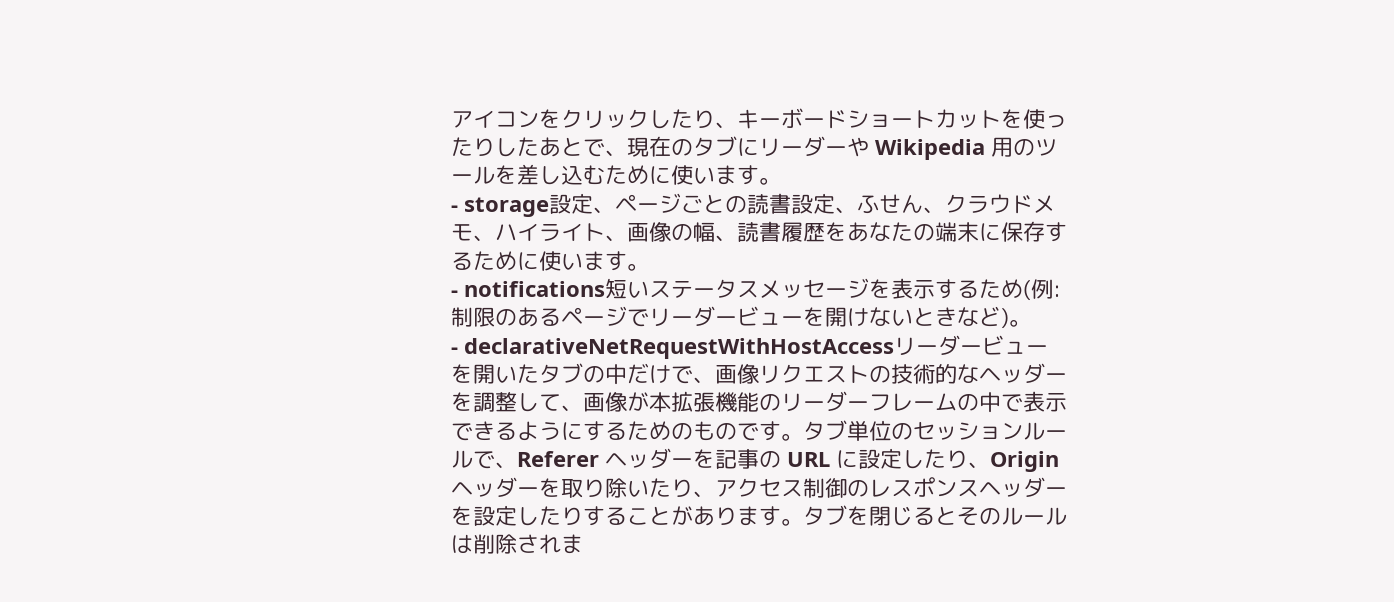アイコンをクリックしたり、キーボードショートカットを使ったりしたあとで、現在のタブにリーダーや Wikipedia 用のツールを差し込むために使います。
- storage設定、ページごとの読書設定、ふせん、クラウドメモ、ハイライト、画像の幅、読書履歴をあなたの端末に保存するために使います。
- notifications短いステータスメッセージを表示するため(例:制限のあるページでリーダービューを開けないときなど)。
- declarativeNetRequestWithHostAccessリーダービューを開いたタブの中だけで、画像リクエストの技術的なヘッダーを調整して、画像が本拡張機能のリーダーフレームの中で表示できるようにするためのものです。タブ単位のセッションルールで、Referer ヘッダーを記事の URL に設定したり、Origin ヘッダーを取り除いたり、アクセス制御のレスポンスヘッダーを設定したりすることがあります。タブを閉じるとそのルールは削除されま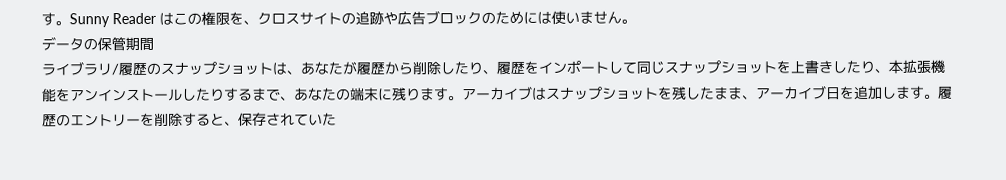す。Sunny Reader はこの権限を、クロスサイトの追跡や広告ブロックのためには使いません。
データの保管期間
ライブラリ/履歴のスナップショットは、あなたが履歴から削除したり、履歴をインポートして同じスナップショットを上書きしたり、本拡張機能をアンインストールしたりするまで、あなたの端末に残ります。アーカイブはスナップショットを残したまま、アーカイブ日を追加します。履歴のエントリーを削除すると、保存されていた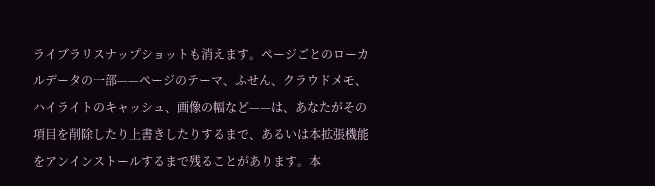ライブラリスナップショットも消えます。ページごとのローカルデータの一部——ページのテーマ、ふせん、クラウドメモ、ハイライトのキャッシュ、画像の幅など——は、あなたがその項目を削除したり上書きしたりするまで、あるいは本拡張機能をアンインストールするまで残ることがあります。本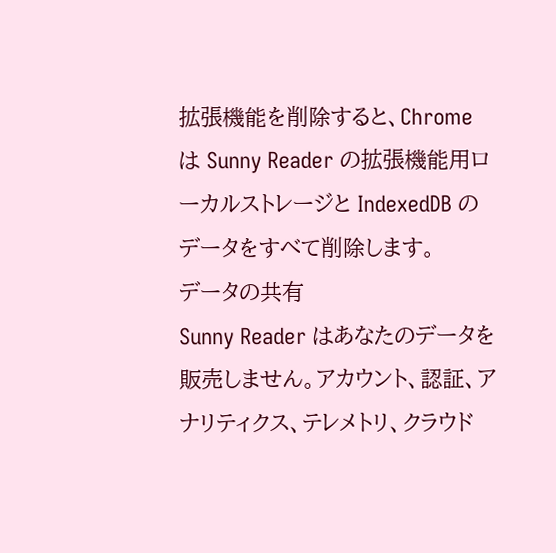拡張機能を削除すると、Chrome は Sunny Reader の拡張機能用ローカルストレージと IndexedDB のデータをすべて削除します。
データの共有
Sunny Reader はあなたのデータを販売しません。アカウント、認証、アナリティクス、テレメトリ、クラウド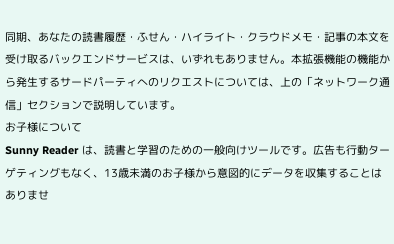同期、あなたの読書履歴・ふせん・ハイライト・クラウドメモ・記事の本文を受け取るバックエンドサービスは、いずれもありません。本拡張機能の機能から発生するサードパーティへのリクエストについては、上の「ネットワーク通信」セクションで説明しています。
お子様について
Sunny Reader は、読書と学習のための一般向けツールです。広告も行動ターゲティングもなく、13歳未満のお子様から意図的にデータを収集することはありませ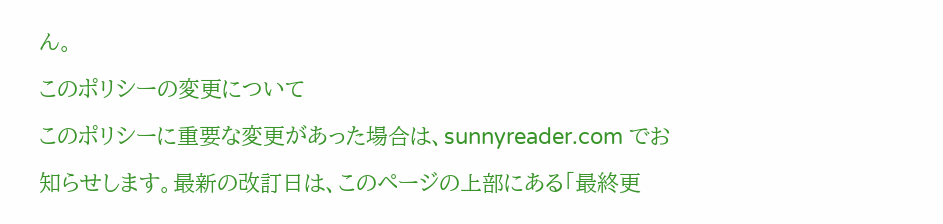ん。
このポリシーの変更について
このポリシーに重要な変更があった場合は、sunnyreader.com でお知らせします。最新の改訂日は、このページの上部にある「最終更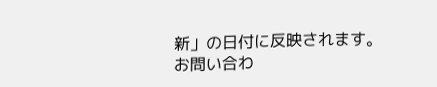新」の日付に反映されます。
お問い合わ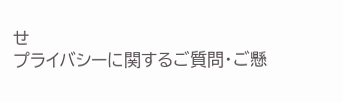せ
プライバシーに関するご質問・ご懸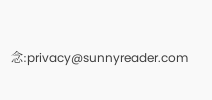念:privacy@sunnyreader.com